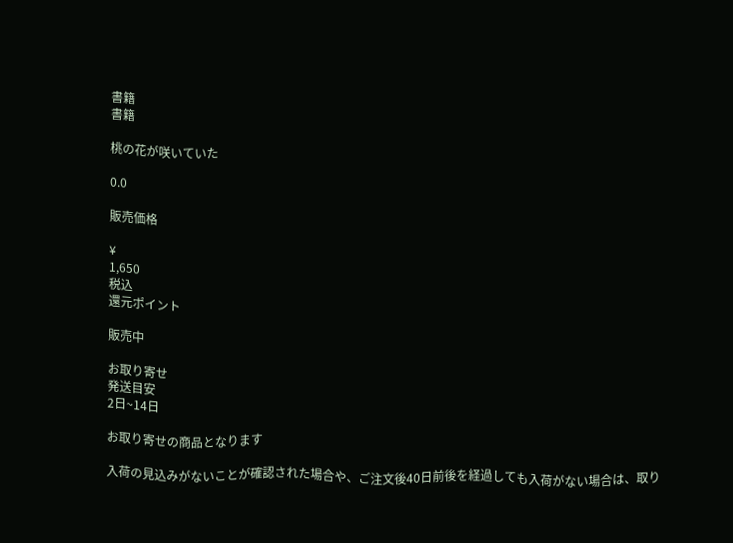書籍
書籍

桃の花が咲いていた

0.0

販売価格

¥
1,650
税込
還元ポイント

販売中

お取り寄せ
発送目安
2日~14日

お取り寄せの商品となります

入荷の見込みがないことが確認された場合や、ご注文後40日前後を経過しても入荷がない場合は、取り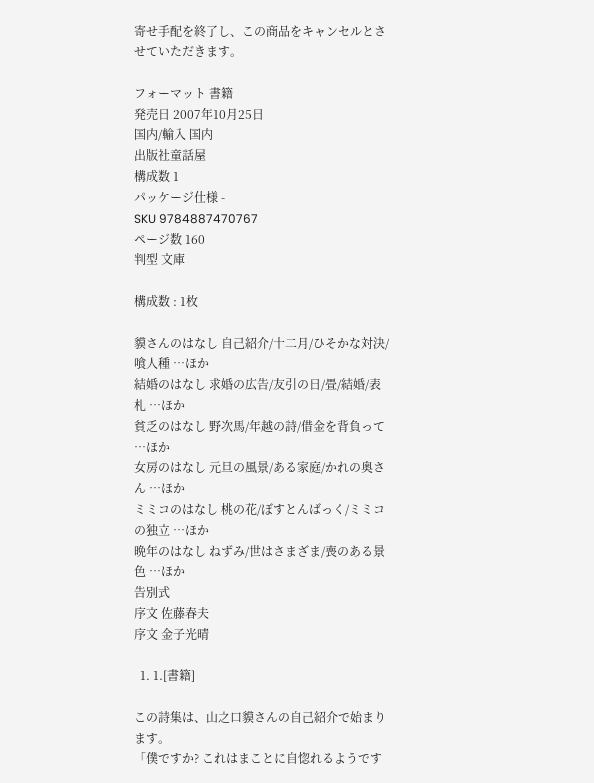寄せ手配を終了し、この商品をキャンセルとさせていただきます。

フォーマット 書籍
発売日 2007年10月25日
国内/輸入 国内
出版社童話屋
構成数 1
パッケージ仕様 -
SKU 9784887470767
ページ数 160
判型 文庫

構成数 : 1枚

貘さんのはなし 自己紹介/十二月/ひそかな対決/喰人種 …ほか
結婚のはなし 求婚の広告/友引の日/畳/結婚/表札 …ほか
貧乏のはなし 野次馬/年越の詩/借金を背負って …ほか
女房のはなし 元旦の風景/ある家庭/かれの奥さん …ほか
ミミコのはなし 桃の花/ぼすとんばっく/ミミコの独立 …ほか
晩年のはなし ねずみ/世はさまざま/喪のある景色 …ほか
告別式
序文 佐藤春夫
序文 金子光晴

  1. 1.[書籍]

この詩集は、山之口貘さんの自己紹介で始まります。
「僕ですか? これはまことに自惚れるようです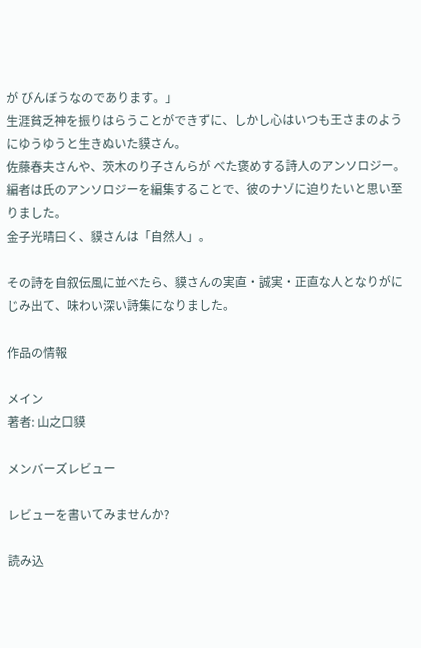が びんぼうなのであります。」
生涯貧乏神を振りはらうことができずに、しかし心はいつも王さまのようにゆうゆうと生きぬいた貘さん。
佐藤春夫さんや、茨木のり子さんらが べた褒めする詩人のアンソロジー。
編者は氏のアンソロジーを編集することで、彼のナゾに迫りたいと思い至りました。
金子光晴曰く、貘さんは「自然人」。

その詩を自叙伝風に並べたら、貘さんの実直・誠実・正直な人となりがにじみ出て、味わい深い詩集になりました。

作品の情報

メイン
著者: 山之口貘

メンバーズレビュー

レビューを書いてみませんか?

読み込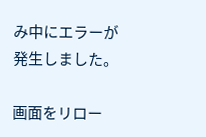み中にエラーが発生しました。

画面をリロー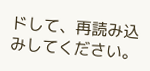ドして、再読み込みしてください。